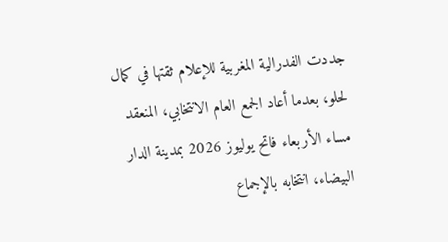جددت الفدرالية المغربية للإعلام ثقتها في كمال لحلو، بعدما أعاد الجمع العام الانتخابي، المنعقد مساء الأربعاء فاتح يوليوز 2026 بمدينة الدار البيضاء، انتخابه بالإجماع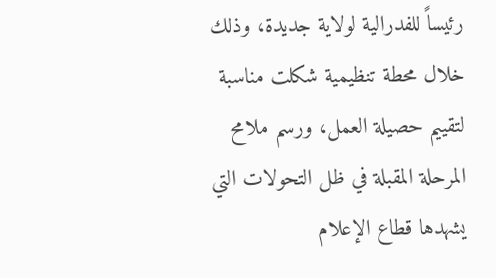رئيساً للفدرالية لولاية جديدة، وذلك خلال محطة تنظيمية شكلت مناسبة لتقييم حصيلة العمل، ورسم ملامح المرحلة المقبلة في ظل التحولات التي يشهدها قطاع الإعلام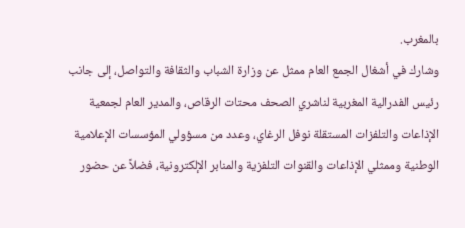بالمغرب.
وشارك في أشغال الجمع العام ممثل عن وزارة الشباب والثقافة والتواصل، إلى جانب رئيس الفدرالية المغربية لناشري الصحف محتات الرقاص، والمدير العام لجمعية الإذاعات والتلفزات المستقلة نوفل الرغاي، وعدد من مسؤولي المؤسسات الإعلامية الوطنية وممثلي الإذاعات والقنوات التلفزية والمنابر الإلكترونية، فضلاً عن حضور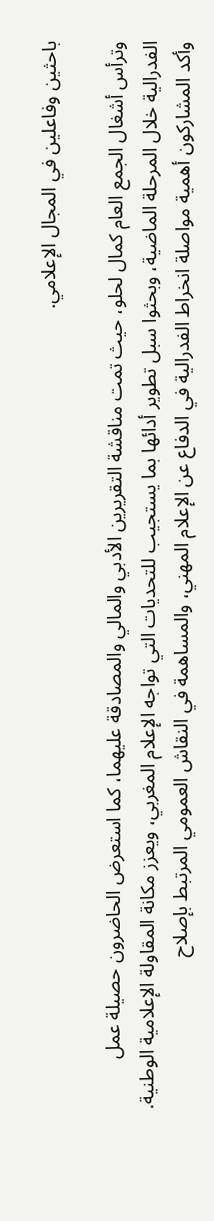باحثين وفاعلين في المجال الإعلامي.

وترأس أشغال الجمع العام كمال لحلو، حيث تمت مناقشة التقريرين الأدبي والمالي والمصادقة عليهما، كما استعرض الحاضرون حصيلة عمل الفدرالية خلال المرحلة الماضية، وبحثوا سبل تطوير أدائها بما يستجيب للتحديات التي تواجه الإعلام المغربي، ويعزز مكانة المقاولة الإعلامية الوطنية.
وأكد المشاركون أهمية مواصلة انخراط الفدرالية في الدفاع عن الإعلام المهني، والمساهمة في النقاش العمومي المرتبط بإصلاح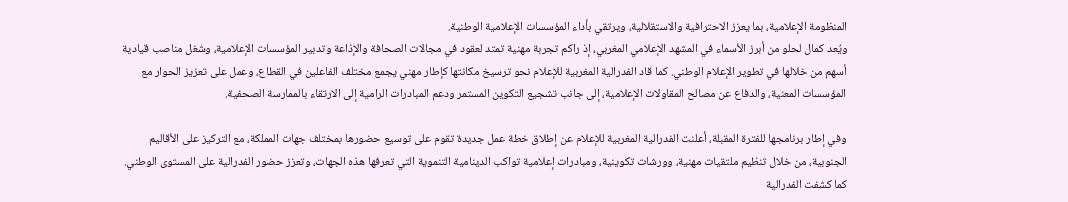المنظومة الإعلامية، بما يعزز الاحترافية والاستقلالية، ويرتقي بأداء المؤسسات الإعلامية الوطنية.
ويُعد كمال لحلو من أبرز الأسماء في المشهد الإعلامي المغربي، إذ راكم تجربة مهنية تمتد لعقود في مجالات الصحافة والإذاعة وتدبير المؤسسات الإعلامية، وشغل مناصب قيادية أسهم من خلالها في تطوير الإعلام الوطني. كما قاد الفدرالية المغربية للإعلام نحو ترسيخ مكانتها كإطار مهني يجمع مختلف الفاعلين في القطاع، وعمل على تعزيز الحوار مع المؤسسات المعنية، والدفاع عن مصالح المقاولات الإعلامية، إلى جانب تشجيع التكوين المستمر ودعم المبادرات الرامية إلى الارتقاء بالممارسة الصحفية.

وفي إطار برنامجها للفترة المقبلة، أعلنت الفدرالية المغربية للإعلام عن إطلاق خطة عمل جديدة تقوم على توسيع حضورها بمختلف جهات المملكة، مع التركيز على الأقاليم الجنوبية، من خلال تنظيم ملتقيات مهنية، وورشات تكوينية، ومبادرات إعلامية تواكب الدينامية التنموية التي تعرفها هذه الجهات، وتعزز حضور الفدرالية على المستوى الوطني.
كما كشفت الفدرالية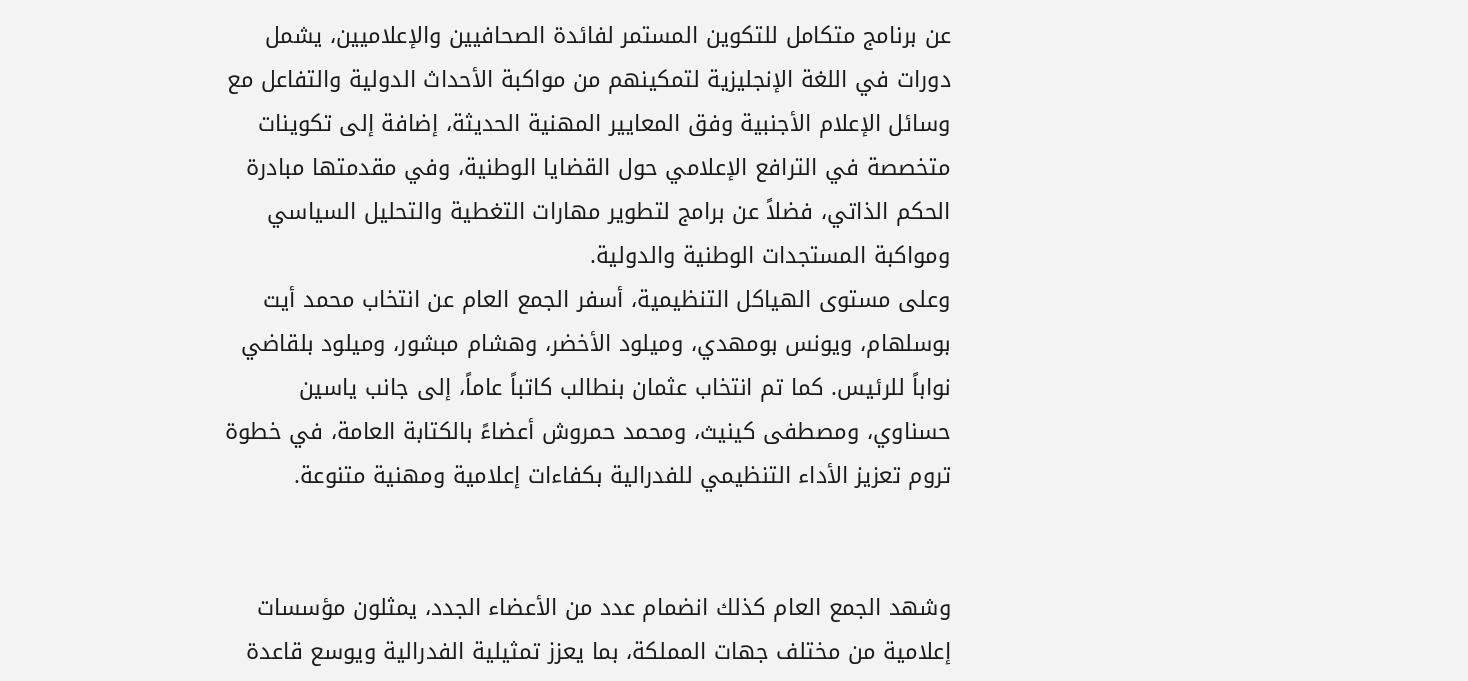عن برنامج متكامل للتكوين المستمر لفائدة الصحافيين والإعلاميين، يشمل دورات في اللغة الإنجليزية لتمكينهم من مواكبة الأحداث الدولية والتفاعل مع وسائل الإعلام الأجنبية وفق المعايير المهنية الحديثة، إضافة إلى تكوينات متخصصة في الترافع الإعلامي حول القضايا الوطنية، وفي مقدمتها مبادرة الحكم الذاتي، فضلاً عن برامج لتطوير مهارات التغطية والتحليل السياسي ومواكبة المستجدات الوطنية والدولية.
وعلى مستوى الهياكل التنظيمية، أسفر الجمع العام عن انتخاب محمد أيت بوسلهام، ويونس بومهدي، وميلود الأخضر، وهشام مبشور، وميلود بلقاضي نواباً للرئيس. كما تم انتخاب عثمان بنطالب كاتباً عاماً، إلى جانب ياسين حسناوي، ومصطفى كينيث، ومحمد حمروش أعضاءً بالكتابة العامة، في خطوة تروم تعزيز الأداء التنظيمي للفدرالية بكفاءات إعلامية ومهنية متنوعة.


وشهد الجمع العام كذلك انضمام عدد من الأعضاء الجدد، يمثلون مؤسسات إعلامية من مختلف جهات المملكة، بما يعزز تمثيلية الفدرالية ويوسع قاعدة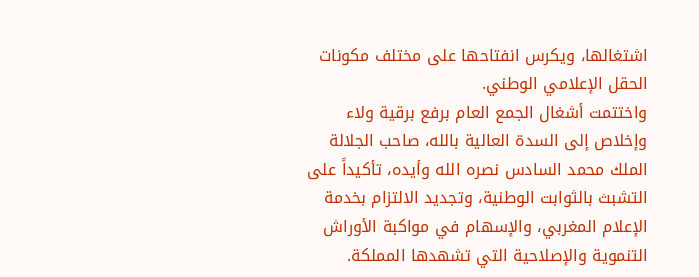اشتغالها، ويكرس انفتاحها على مختلف مكونات الحقل الإعلامي الوطني.
واختتمت أشغال الجمع العام برفع برقية ولاء وإخلاص إلى السدة العالية بالله، صاحب الجلالة الملك محمد السادس نصره الله وأيده، تأكيداً على التشبث بالثوابت الوطنية، وتجديد الالتزام بخدمة الإعلام المغربي، والإسهام في مواكبة الأوراش التنموية والإصلاحية التي تشهدها المملكة.